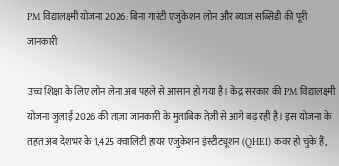PM विद्यालक्ष्मी योजना 2026: बिना गारंटी एजुकेशन लोन और ब्याज सब्सिडी की पूरी जानकारी

उच्च शिक्षा के लिए लोन लेना अब पहले से आसान हो गया है। केंद्र सरकार की PM विद्यालक्ष्मी योजना जुलाई 2026 की ताज़ा जानकारी के मुताबिक तेज़ी से आगे बढ़ रही है। इस योजना के तहत अब देशभर के 1,425 क्वालिटी हायर एजुकेशन इंस्टीट्यूशन (QHEI) कवर हो चुके हैं,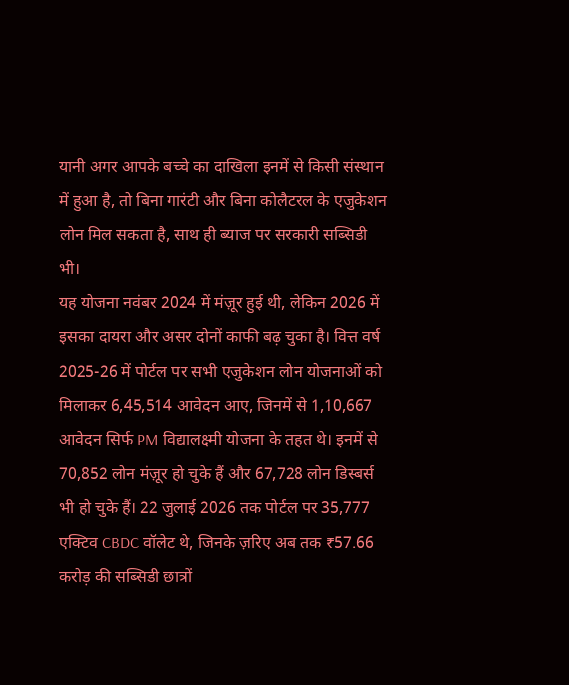यानी अगर आपके बच्चे का दाखिला इनमें से किसी संस्थान में हुआ है, तो बिना गारंटी और बिना कोलैटरल के एजुकेशन लोन मिल सकता है, साथ ही ब्याज पर सरकारी सब्सिडी भी।
यह योजना नवंबर 2024 में मंज़ूर हुई थी, लेकिन 2026 में इसका दायरा और असर दोनों काफी बढ़ चुका है। वित्त वर्ष 2025-26 में पोर्टल पर सभी एजुकेशन लोन योजनाओं को मिलाकर 6,45,514 आवेदन आए, जिनमें से 1,10,667 आवेदन सिर्फ PM विद्यालक्ष्मी योजना के तहत थे। इनमें से 70,852 लोन मंज़ूर हो चुके हैं और 67,728 लोन डिस्बर्स भी हो चुके हैं। 22 जुलाई 2026 तक पोर्टल पर 35,777 एक्टिव CBDC वॉलेट थे, जिनके ज़रिए अब तक ₹57.66 करोड़ की सब्सिडी छात्रों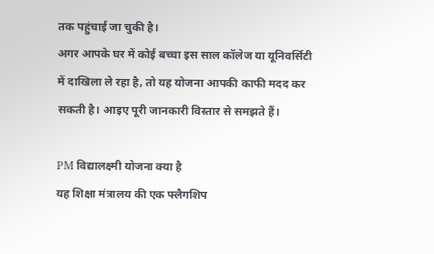तक पहुंचाई जा चुकी है।
अगर आपके घर में कोई बच्चा इस साल कॉलेज या यूनिवर्सिटी में दाखिला ले रहा है, तो यह योजना आपकी काफी मदद कर सकती है। आइए पूरी जानकारी विस्तार से समझते हैं।

PM विद्यालक्ष्मी योजना क्या है
यह शिक्षा मंत्रालय की एक फ्लैगशिप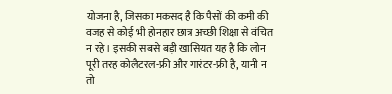योजना है, जिसका मकसद है कि पैसों की कमी की वजह से कोई भी होनहार छात्र अच्छी शिक्षा से वंचित न रहे। इसकी सबसे बड़ी खासियत यह है कि लोन पूरी तरह कोलैटरल-फ्री और गारंटर-फ्री है, यानी न तो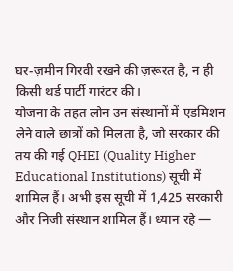घर-ज़मीन गिरवी रखने की ज़रूरत है, न ही किसी थर्ड पार्टी गारंटर की।
योजना के तहत लोन उन संस्थानों में एडमिशन लेने वाले छात्रों को मिलता है, जो सरकार की तय की गई QHEI (Quality Higher Educational Institutions) सूची में शामिल हैं। अभी इस सूची में 1,425 सरकारी और निजी संस्थान शामिल हैं। ध्यान रहे —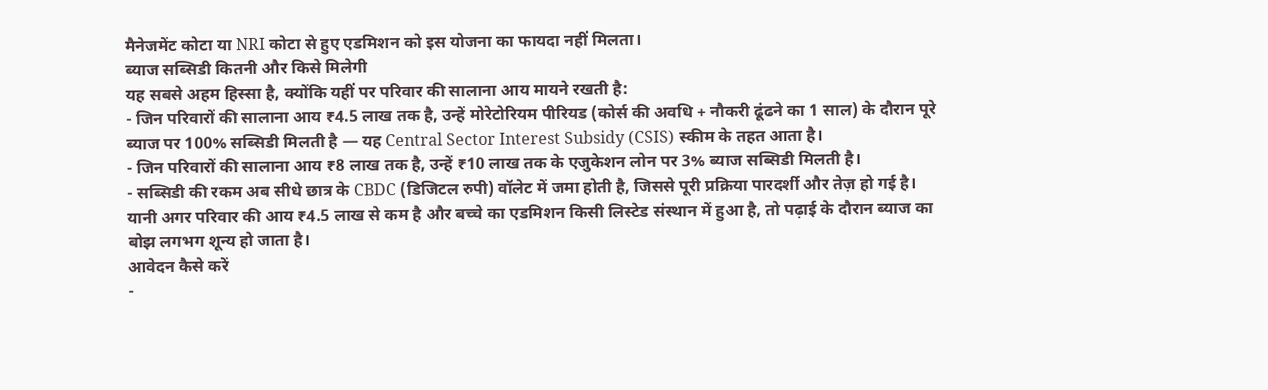मैनेजमेंट कोटा या NRI कोटा से हुए एडमिशन को इस योजना का फायदा नहीं मिलता।
ब्याज सब्सिडी कितनी और किसे मिलेगी
यह सबसे अहम हिस्सा है, क्योंकि यहीं पर परिवार की सालाना आय मायने रखती है:
- जिन परिवारों की सालाना आय ₹4.5 लाख तक है, उन्हें मोरेटोरियम पीरियड (कोर्स की अवधि + नौकरी ढूंढने का 1 साल) के दौरान पूरे ब्याज पर 100% सब्सिडी मिलती है — यह Central Sector Interest Subsidy (CSIS) स्कीम के तहत आता है।
- जिन परिवारों की सालाना आय ₹8 लाख तक है, उन्हें ₹10 लाख तक के एजुकेशन लोन पर 3% ब्याज सब्सिडी मिलती है।
- सब्सिडी की रकम अब सीधे छात्र के CBDC (डिजिटल रुपी) वॉलेट में जमा होती है, जिससे पूरी प्रक्रिया पारदर्शी और तेज़ हो गई है।
यानी अगर परिवार की आय ₹4.5 लाख से कम है और बच्चे का एडमिशन किसी लिस्टेड संस्थान में हुआ है, तो पढ़ाई के दौरान ब्याज का बोझ लगभग शून्य हो जाता है।
आवेदन कैसे करें
-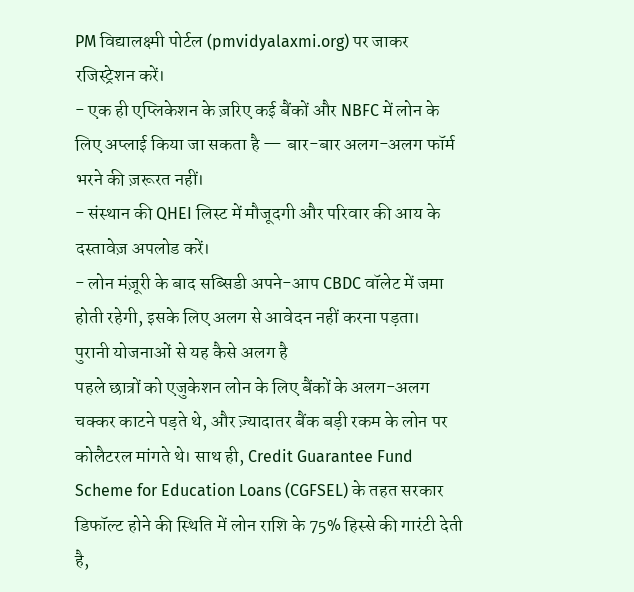PM विद्यालक्ष्मी पोर्टल (pmvidyalaxmi.org) पर जाकर रजिस्ट्रेशन करें।
- एक ही एप्लिकेशन के ज़रिए कई बैंकों और NBFC में लोन के लिए अप्लाई किया जा सकता है — बार-बार अलग-अलग फॉर्म भरने की ज़रूरत नहीं।
- संस्थान की QHEI लिस्ट में मौजूदगी और परिवार की आय के दस्तावेज़ अपलोड करें।
- लोन मंज़ूरी के बाद सब्सिडी अपने-आप CBDC वॉलेट में जमा होती रहेगी, इसके लिए अलग से आवेदन नहीं करना पड़ता।
पुरानी योजनाओं से यह कैसे अलग है
पहले छात्रों को एजुकेशन लोन के लिए बैंकों के अलग-अलग चक्कर काटने पड़ते थे, और ज़्यादातर बैंक बड़ी रकम के लोन पर कोलैटरल मांगते थे। साथ ही, Credit Guarantee Fund Scheme for Education Loans (CGFSEL) के तहत सरकार डिफॉल्ट होने की स्थिति में लोन राशि के 75% हिस्से की गारंटी देती है,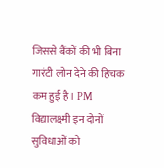जिससे बैंकों की भी बिना गारंटी लोन देने की हिचक कम हुई है। PM विद्यालक्ष्मी इन दोनों सुविधाओं को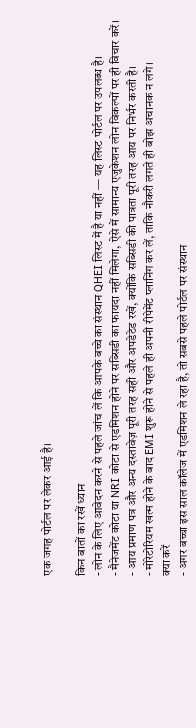एक जगह पोर्टल पर लेकर आई है।

किन बातों का रखें ध्यान
- लोन के लिए आवेदन करने से पहले जांच लें कि आपके बच्चे का संस्थान QHEI लिस्ट में है या नहीं — यह लिस्ट पोर्टल पर उपलब्ध है।
- मैनेजमेंट कोटा या NRI कोटा से एडमिशन होने पर सब्सिडी का फायदा नहीं मिलेगा, ऐसे में सामान्य एजुकेशन लोन विकल्पों पर ही विचार करें।
- आय प्रमाण पत्र और अन्य दस्तावेज़ पूरी तरह सही और अपडेटेड रखें, क्योंकि सब्सिडी की पात्रता पूरी तरह आय पर निर्भर करती है।
- मोरेटोरियम खत्म होने के बाद EMI शुरू होने से पहले ही अपनी रीपेमेंट प्लानिंग कर लें, ताकि नौकरी लगते ही बोझ अचानक न लगे।
क्या करें
- अगर बच्चा इस साल कॉलेज में एडमिशन ले रहा है, तो सबसे पहले पोर्टल पर संस्थान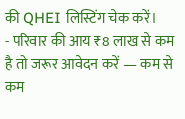की QHEI लिस्टिंग चेक करें।
- परिवार की आय ₹8 लाख से कम है तो जरूर आवेदन करें — कम से कम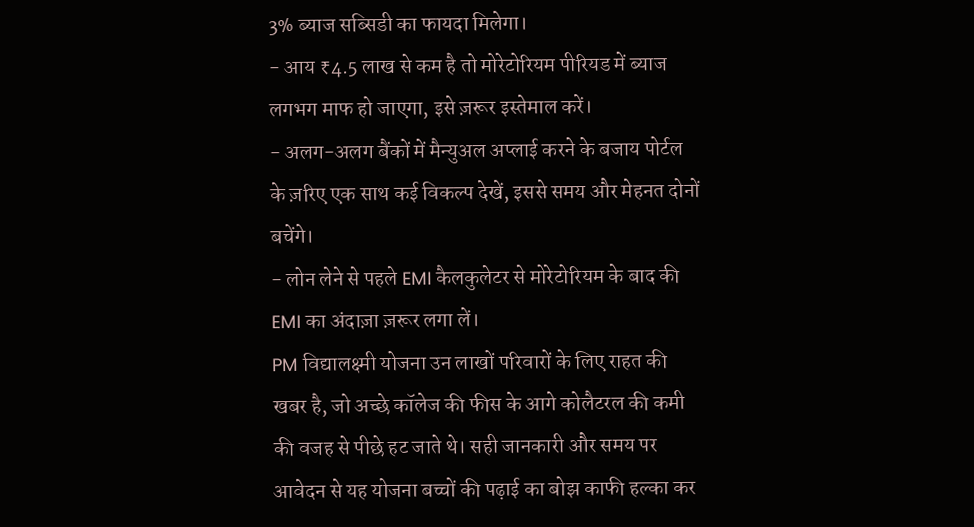3% ब्याज सब्सिडी का फायदा मिलेगा।
- आय ₹4.5 लाख से कम है तो मोरेटोरियम पीरियड में ब्याज लगभग माफ हो जाएगा, इसे ज़रूर इस्तेमाल करें।
- अलग-अलग बैंकों में मैन्युअल अप्लाई करने के बजाय पोर्टल के ज़रिए एक साथ कई विकल्प देखें, इससे समय और मेहनत दोनों बचेंगे।
- लोन लेने से पहले EMI कैलकुलेटर से मोरेटोरियम के बाद की EMI का अंदाज़ा ज़रूर लगा लें।
PM विद्यालक्ष्मी योजना उन लाखों परिवारों के लिए राहत की खबर है, जो अच्छे कॉलेज की फीस के आगे कोलैटरल की कमी की वजह से पीछे हट जाते थे। सही जानकारी और समय पर आवेदन से यह योजना बच्चों की पढ़ाई का बोझ काफी हल्का कर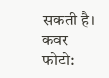सकती है।
कवर फोटो: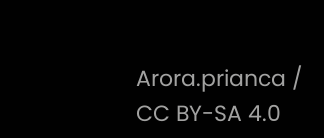Arora.prianca / CC BY-SA 4.0